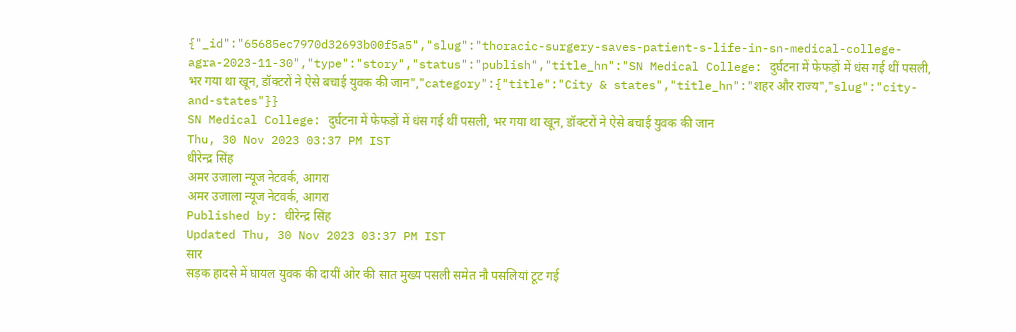{"_id":"65685ec7970d32693b00f5a5","slug":"thoracic-surgery-saves-patient-s-life-in-sn-medical-college-agra-2023-11-30","type":"story","status":"publish","title_hn":"SN Medical College: दुर्घटना में फेफड़ों में धंस गई थीं पसली, भर गया था खून, डॉक्टरों ने ऐसे बचाई युवक की जान","category":{"title":"City & states","title_hn":"शहर और राज्य","slug":"city-and-states"}}
SN Medical College: दुर्घटना में फेफड़ों में धंस गई थीं पसली, भर गया था खून, डॉक्टरों ने ऐसे बचाई युवक की जान
Thu, 30 Nov 2023 03:37 PM IST
धीरेन्द्र सिंह
अमर उजाला न्यूज नेटवर्क, आगरा
अमर उजाला न्यूज नेटवर्क, आगरा
Published by: धीरेन्द्र सिंह
Updated Thu, 30 Nov 2023 03:37 PM IST
सार
सड़क हादसे में घायल युवक की दायीं ओर की सात मुख्य पसली समेत नौ पसलियां टूट गई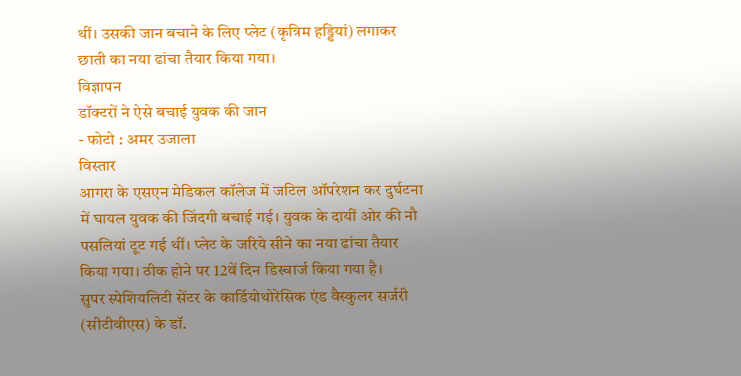थीं। उसकी जान बचाने के लिए प्लेट (कृत्रिम हड्डियां) लगाकर छाती का नया ढांचा तैयार किया गया।
विज्ञापन
डॉक्टरों ने ऐसे बचाई युवक की जान
- फोटो : अमर उजाला
विस्तार
आगरा के एसएन मेडिकल कॉलेज में जटिल ऑपरेशन कर दुर्घटना में घायल युवक की जिंदगी बचाई गई। युवक के दायीं ओर की नौ पसलियां टूट गई थीं। प्लेट के जरिये सीने का नया ढांचा तैयार किया गया। ठीक होने पर 12वें दिन डिस्चार्ज किया गया है।
सुपर स्पेशियलिटी सेंटर के कार्डियोथोरेसिक एंड वैस्कुलर सर्जरी (सीटीवीएस) के डॉ.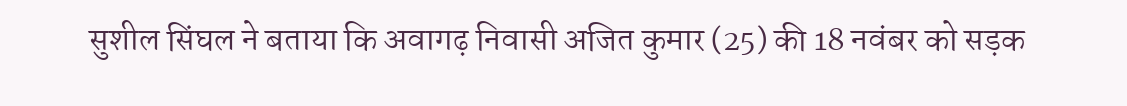सुशील सिंघल ने बताया कि अवागढ़ निवासी अजित कुमार (25) की 18 नवंबर को सड़क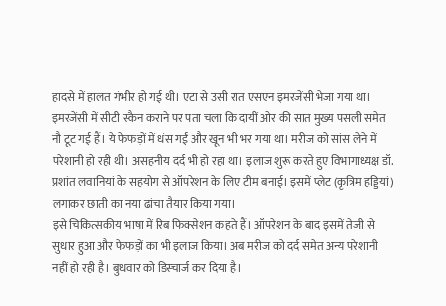हादसे में हालत गंभीर हो गई थी। एटा से उसी रात एसएन इमरजेंसी भेजा गया था। इमरजेंसी में सीटी स्कैन कराने पर पता चला कि दायीं ओर की सात मुख्य पसली समेत नौ टूट गई हैं। ये फेफड़ों में धंस गईं और खून भी भर गया था। मरीज को सांस लेने में परेशानी हो रही थी। असहनीय दर्द भी हो रहा था। इलाज शुरू करते हुए विभागाध्यक्ष डॉ. प्रशांत लवानियां के सहयोग से ऑपरेशन के लिए टीम बनाई। इसमें प्लेट (कृत्रिम हड्डियां) लगाकर छाती का नया ढांचा तैयार किया गया।
इसे चिकित्सकीय भाषा में रिब फिक्सेशन कहते हैं। ऑपरेशन के बाद इसमें तेजी से सुधार हुआ और फेफड़ों का भी इलाज किया। अब मरीज को दर्द समेत अन्य परेशानी नहीं हो रही है। बुधवार को डिस्चार्ज कर दिया है।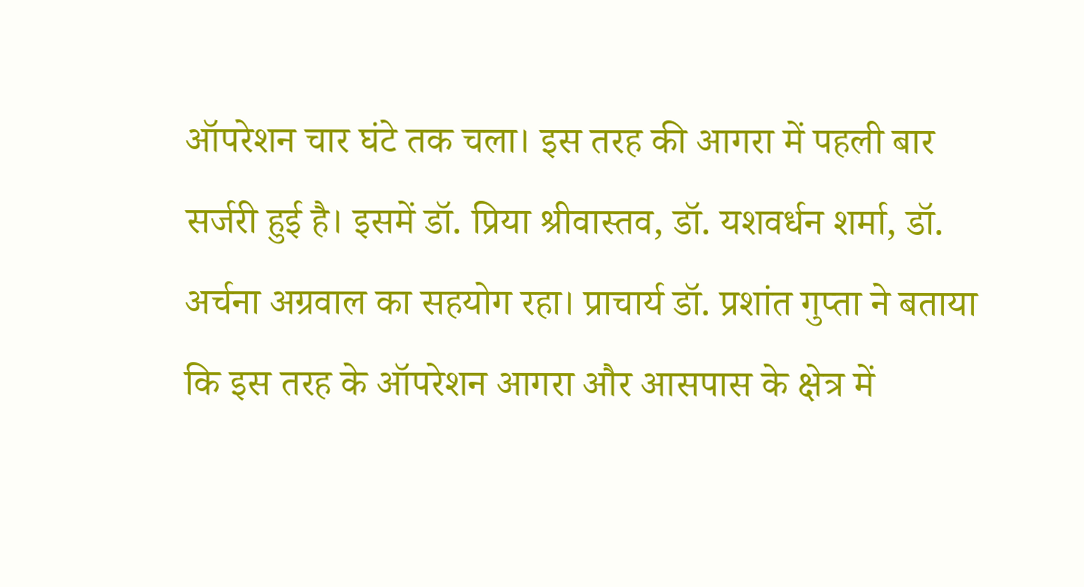ऑपरेशन चार घंटे तक चला। इस तरह की आगरा में पहली बार सर्जरी हुई है। इसमें डॉ. प्रिया श्रीवास्तव, डॉ. यशवर्धन शर्मा, डॉ. अर्चना अग्रवाल का सहयोग रहा। प्राचार्य डॉ. प्रशांत गुप्ता ने बताया कि इस तरह के ऑपरेशन आगरा और आसपास के क्षेत्र में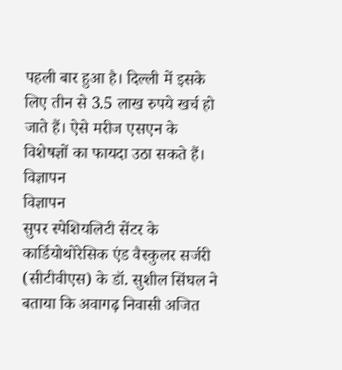पहली बार हुआ है। दिल्ली में इसके लिए तीन से 3.5 लाख रुपये खर्च हो जाते हैं। ऐसे मरीज एसएन के विशेषज्ञों का फायदा उठा सकते हैं।
विज्ञापन
विज्ञापन
सुपर स्पेशियलिटी सेंटर के कार्डियोथोरेसिक एंड वैस्कुलर सर्जरी (सीटीवीएस) के डॉ. सुशील सिंघल ने बताया कि अवागढ़ निवासी अजित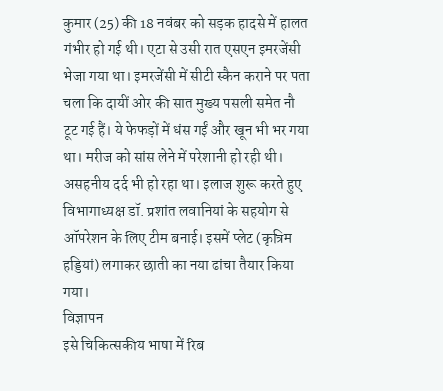कुमार (25) की 18 नवंबर को सड़क हादसे में हालत गंभीर हो गई थी। एटा से उसी रात एसएन इमरजेंसी भेजा गया था। इमरजेंसी में सीटी स्कैन कराने पर पता चला कि दायीं ओर की सात मुख्य पसली समेत नौ टूट गई हैं। ये फेफड़ों में धंस गईं और खून भी भर गया था। मरीज को सांस लेने में परेशानी हो रही थी। असहनीय दर्द भी हो रहा था। इलाज शुरू करते हुए विभागाध्यक्ष डॉ. प्रशांत लवानियां के सहयोग से ऑपरेशन के लिए टीम बनाई। इसमें प्लेट (कृत्रिम हड्डियां) लगाकर छाती का नया ढांचा तैयार किया गया।
विज्ञापन
इसे चिकित्सकीय भाषा में रिब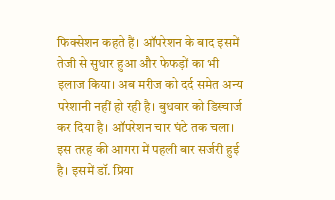फिक्सेशन कहते हैं। ऑपरेशन के बाद इसमें तेजी से सुधार हुआ और फेफड़ों का भी इलाज किया। अब मरीज को दर्द समेत अन्य परेशानी नहीं हो रही है। बुधवार को डिस्चार्ज कर दिया है। ऑपरेशन चार घंटे तक चला। इस तरह की आगरा में पहली बार सर्जरी हुई है। इसमें डॉ. प्रिया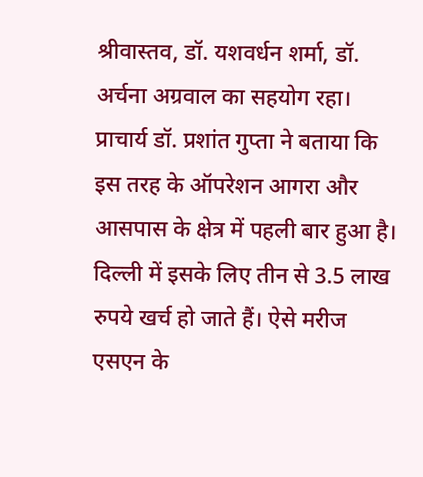श्रीवास्तव, डॉ. यशवर्धन शर्मा, डॉ. अर्चना अग्रवाल का सहयोग रहा। प्राचार्य डॉ. प्रशांत गुप्ता ने बताया कि इस तरह के ऑपरेशन आगरा और आसपास के क्षेत्र में पहली बार हुआ है। दिल्ली में इसके लिए तीन से 3.5 लाख रुपये खर्च हो जाते हैं। ऐसे मरीज एसएन के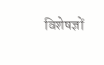विशेषज्ञों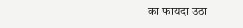का फायदा उठा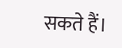सकते हैं।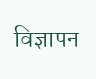विज्ञापन